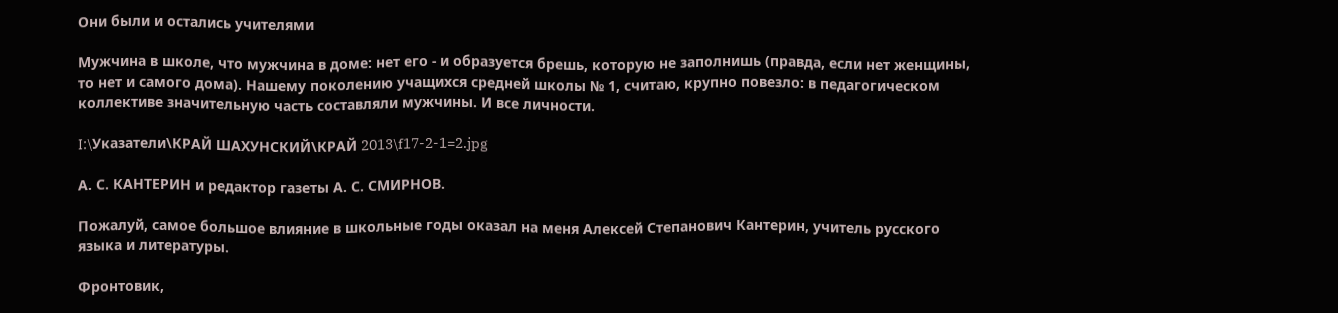Они были и остались учителями

Мужчина в школе, что мужчина в доме: нет его - и образуется брешь, которую не заполнишь (правда, если нет женщины, то нет и самого дома). Нашему поколению учащихся средней школы № 1, считаю, крупно повезло: в педагогическом коллективе значительную часть составляли мужчины. И все личности.

I:\Указатели\КРАЙ ШАХУНСКИЙ\КРАЙ 2013\f17-2-1=2.jpg

А. С. КАНТЕРИН и редактор газеты А. С. СМИРНОВ.

Пожалуй, самое большое влияние в школьные годы оказал на меня Алексей Степанович Кантерин, учитель русского языка и литературы.

Фронтовик,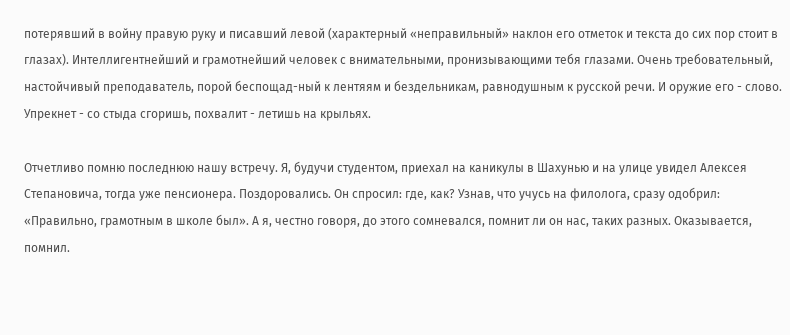потерявший в войну правую руку и писавший левой (характерный «неправильный» наклон его отметок и текста до сих пор стоит в глазах). Интеллигентнейший и грамотнейший человек с внимательными, пронизывающими тебя глазами. Очень требовательный, настойчивый преподаватель, порой беспощад-ный к лентяям и бездельникам, равнодушным к русской речи. И оружие его - слово. Упрекнет - со стыда сгоришь, похвалит - летишь на крыльях.

Отчетливо помню последнюю нашу встречу. Я, будучи студентом, приехал на каникулы в Шахунью и на улице увидел Алексея Степановича, тогда уже пенсионера. Поздоровались. Он спросил: где, как? Узнав, что учусь на филолога, сразу одобрил: «Правильно, грамотным в школе был». А я, честно говоря, до этого сомневался, помнит ли он нас, таких разных. Оказывается, помнил.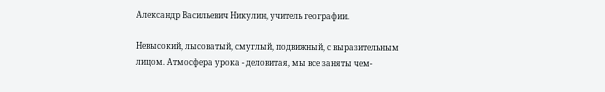Александр Васильевич Никулин, учитель географии.

Невысокий, лысоватый, смуглый, подвижный, с выразительным лицом. Атмосфера урока - деловитая, мы все заняты чем-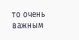то очень важным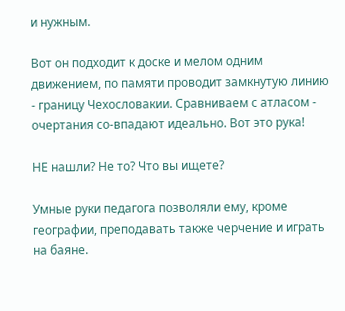и нужным.

Вот он подходит к доске и мелом одним движением, по памяти проводит замкнутую линию - границу Чехословакии. Сравниваем с атласом - очертания со-впадают идеально. Вот это рука!

НЕ нашли? Не то? Что вы ищете?

Умные руки педагога позволяли ему, кроме географии, преподавать также черчение и играть на баяне.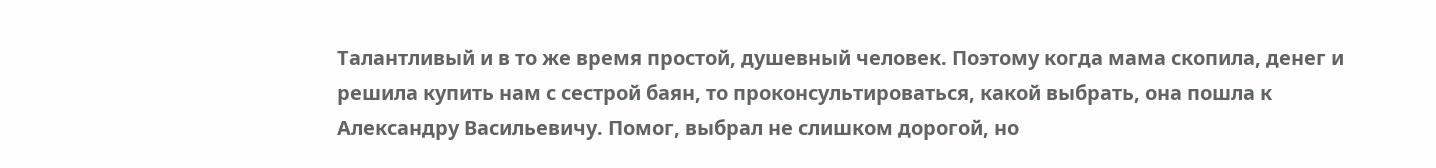Талантливый и в то же время простой, душевный человек. Поэтому когда мама скопила, денег и решила купить нам с сестрой баян, то проконсультироваться, какой выбрать, она пошла к Александру Васильевичу. Помог, выбрал не слишком дорогой, но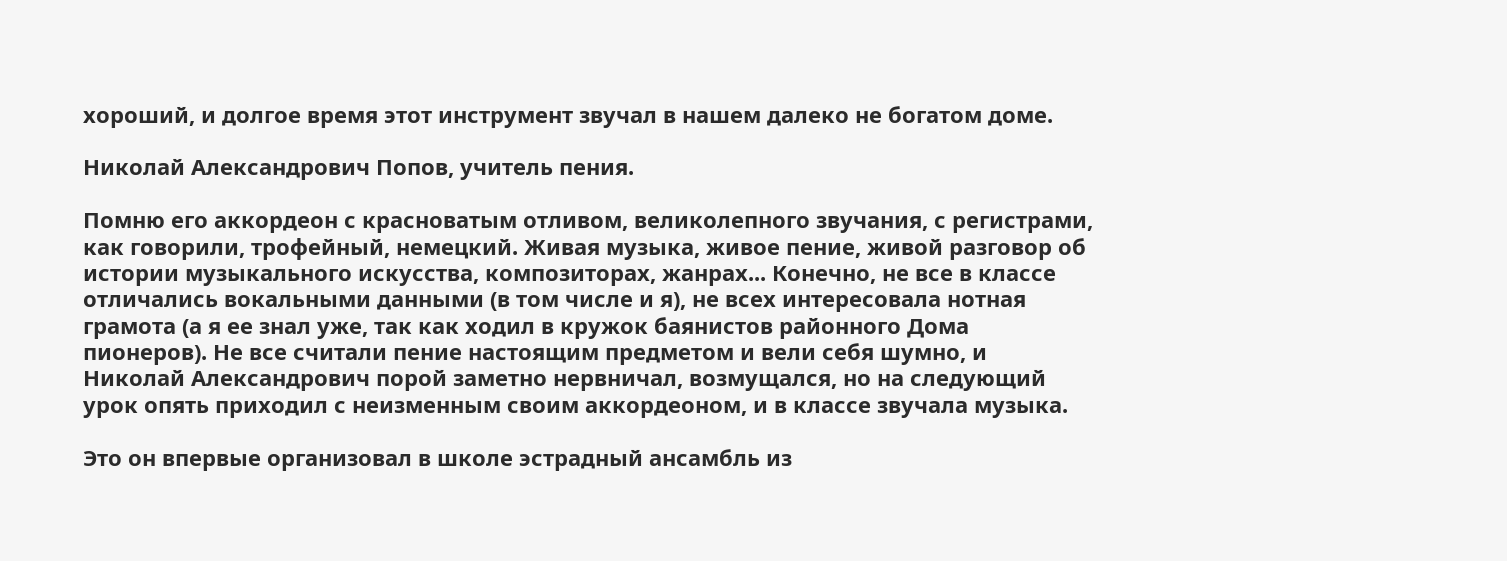хороший, и долгое время этот инструмент звучал в нашем далеко не богатом доме.

Николай Александрович Попов, учитель пения.

Помню его аккордеон с красноватым отливом, великолепного звучания, с регистрами, как говорили, трофейный, немецкий. Живая музыка, живое пение, живой разговор об истории музыкального искусства, композиторах, жанрах... Конечно, не все в классе отличались вокальными данными (в том числе и я), не всех интересовала нотная грамота (а я ее знал уже, так как ходил в кружок баянистов районного Дома пионеров). Не все считали пение настоящим предметом и вели себя шумно, и Николай Александрович порой заметно нервничал, возмущался, но на следующий урок опять приходил с неизменным своим аккордеоном, и в классе звучала музыка.

Это он впервые организовал в школе эстрадный ансамбль из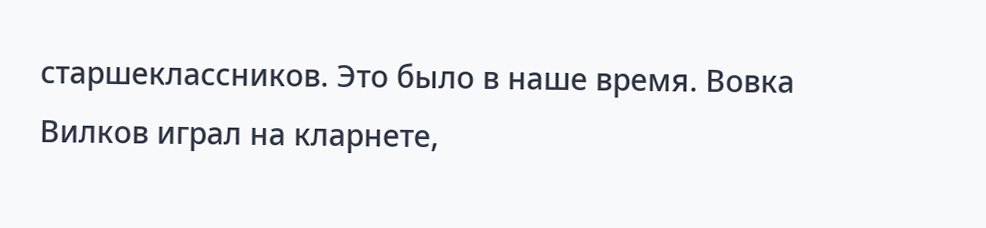старшеклассников. Это было в наше время. Вовка Вилков играл на кларнете,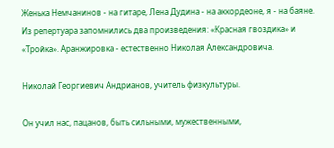Женька Немчанинов - на гитаре, Лена Дудина - на аккордеоне, я - на баяне. Из репертуара запомнились два произведения: «Красная гвоздика» и «Тройка». Аранжировка - естественно Николая Александровича.

Николай Георгиевич Андрианов, учитель физкультуры.

Он учил нас, пацанов, быть сильными, мужественными,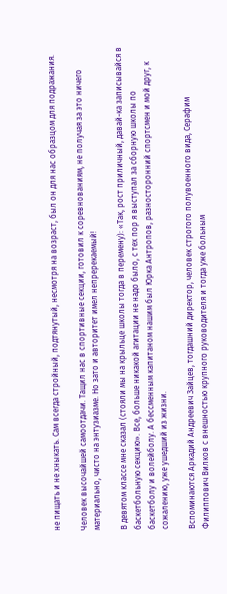не пищать и не хныкать. Сам всегда стройный, подтянутый, несмотря на возраст, был он для нас образцом для подражания.

Человек высочайшей самоотдачи. Тащил нас в спортивные секции, готовил к соревнованиям, не получая за это ничего материально, чисто на энтузиазме. Но зато и авторитет имел непререкаемый!

В девятом классе мне сказал (стояли мы на крыльце школы тогда в перемену): «Так, рост приличный, давай-ка записывайся в баскетбольную секцию». Все, больше никакой агитации не надо было, с тех пор я выступал за сборную школы по баскетболу и волейболу. А бессменным капитаном нашим был Юрка Антропов, разносторонний спортсмен и мой друг, к сожалению, уже ушедший из жизни.

Вспоминаются Аркадий Андреевич Зайцев, тогдашний директор, человек строгого полувоенного вида, Серафим Филиппович Вилков с внешностью крупного руководителя и тогда уже больным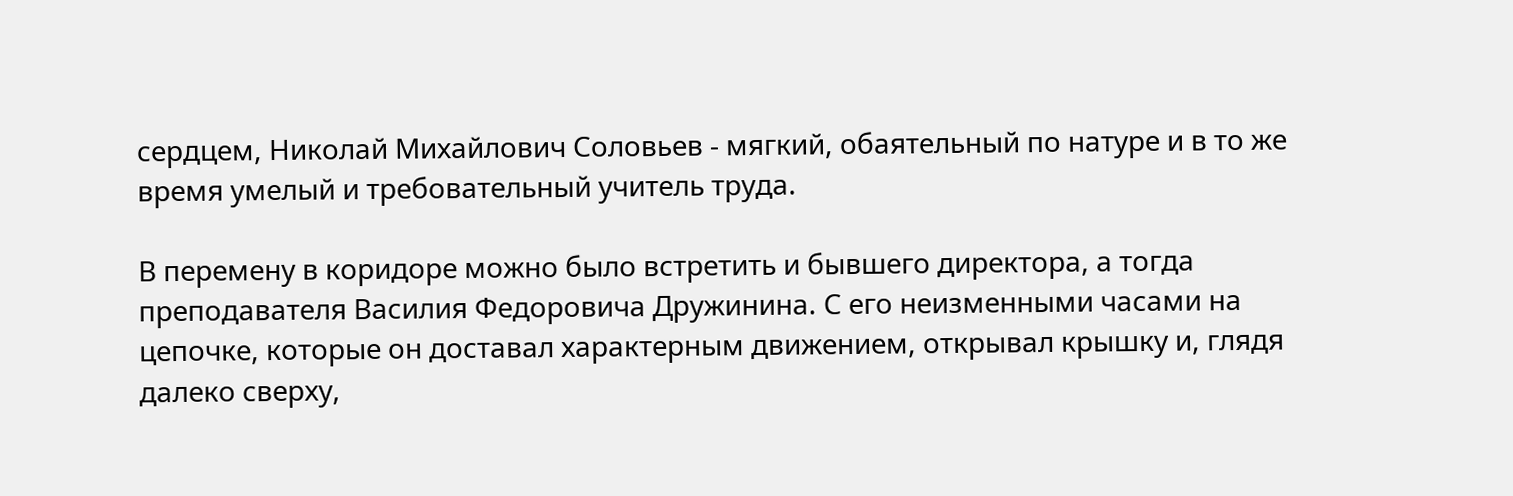сердцем, Николай Михайлович Соловьев - мягкий, обаятельный по натуре и в то же время умелый и требовательный учитель труда.

В перемену в коридоре можно было встретить и бывшего директора, а тогда преподавателя Василия Федоровича Дружинина. С его неизменными часами на цепочке, которые он доставал характерным движением, открывал крышку и, глядя далеко сверху,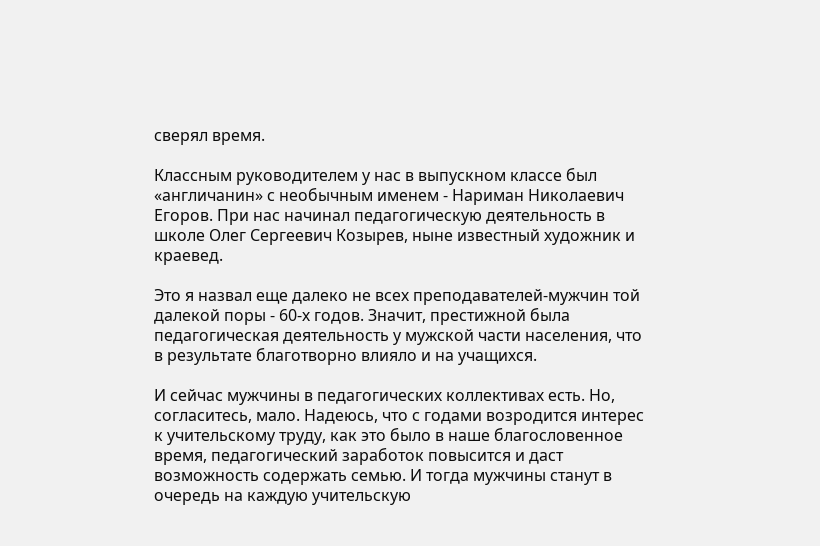сверял время.

Классным руководителем у нас в выпускном классе был «англичанин» с необычным именем - Нариман Николаевич Егоров. При нас начинал педагогическую деятельность в школе Олег Сергеевич Козырев, ныне известный художник и краевед.

Это я назвал еще далеко не всех преподавателей-мужчин той далекой поры - 60-х годов. Значит, престижной была педагогическая деятельность у мужской части населения, что в результате благотворно влияло и на учащихся.

И сейчас мужчины в педагогических коллективах есть. Но, согласитесь, мало. Надеюсь, что с годами возродится интерес к учительскому труду, как это было в наше благословенное время, педагогический заработок повысится и даст возможность содержать семью. И тогда мужчины станут в очередь на каждую учительскую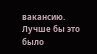вакансию. Лучше бы это было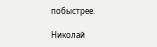побыстрее.

Николай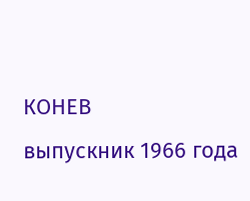КОНЕВ
выпускник 1966 года